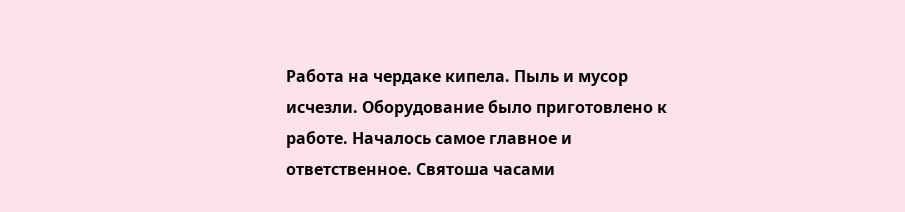Работа на чердаке кипела. Пыль и мусор исчезли. Оборудование было приготовлено к работе. Началось самое главное и ответственное. Святоша часами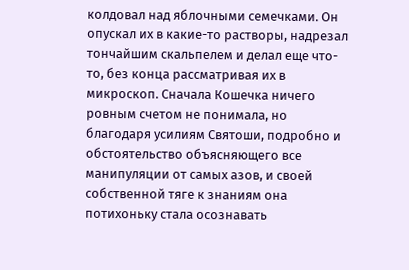колдовал над яблочными семечками. Он опускал их в какие-то растворы, надрезал тончайшим скальпелем и делал еще что-то, без конца рассматривая их в микроскоп. Сначала Кошечка ничего ровным счетом не понимала, но благодаря усилиям Святоши, подробно и обстоятельство объясняющего все манипуляции от самых азов, и своей собственной тяге к знаниям она потихоньку стала осознавать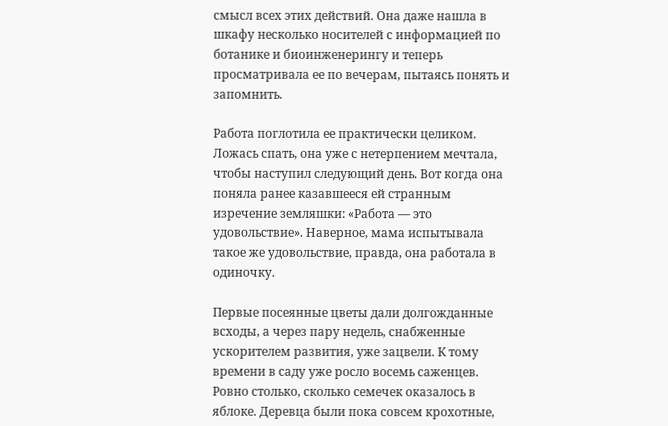смысл всех этих действий. Она даже нашла в шкафу несколько носителей с информацией по ботанике и биоинженерингу и теперь просматривала ее по вечерам, пытаясь понять и запомнить.

Работа поглотила ее практически целиком. Ложась спать, она уже с нетерпением мечтала, чтобы наступил следующий день. Вот когда она поняла ранее казавшееся ей странным изречение земляшки: «Работа — это удовольствие». Наверное, мама испытывала такое же удовольствие, правда, она работала в одиночку.

Первые посеянные цветы дали долгожданные всходы, а через пару недель, снабженные ускорителем развития, уже зацвели. К тому времени в саду уже росло восемь саженцев. Ровно столько, сколько семечек оказалось в яблоке. Деревца были пока совсем крохотные,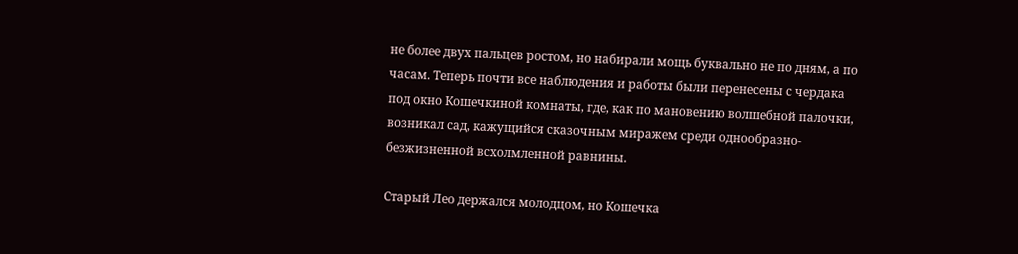не более двух пальцев ростом, но набирали мощь буквально не по дням, а по часам. Теперь почти все наблюдения и работы были перенесены с чердака под окно Кошечкиной комнаты, где, как по мановению волшебной палочки, возникал сад, кажущийся сказочным миражем среди однообразно-безжизненной всхолмленной равнины.

Старый Лео держался молодцом, но Кошечка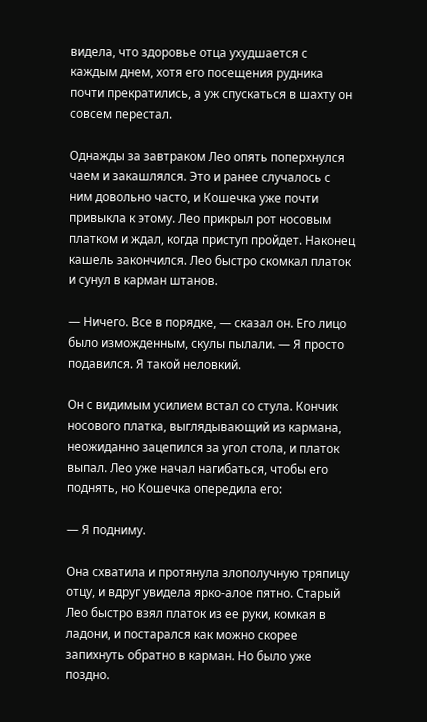видела, что здоровье отца ухудшается с каждым днем, хотя его посещения рудника почти прекратились, а уж спускаться в шахту он совсем перестал.

Однажды за завтраком Лео опять поперхнулся чаем и закашлялся. Это и ранее случалось с ним довольно часто, и Кошечка уже почти привыкла к этому. Лео прикрыл рот носовым платком и ждал, когда приступ пройдет. Наконец кашель закончился. Лео быстро скомкал платок и сунул в карман штанов.

— Ничего. Все в порядке, — сказал он. Его лицо было изможденным, скулы пылали. — Я просто подавился. Я такой неловкий.

Он с видимым усилием встал со стула. Кончик носового платка, выглядывающий из кармана, неожиданно зацепился за угол стола, и платок выпал. Лео уже начал нагибаться, чтобы его поднять, но Кошечка опередила его:

— Я подниму.

Она схватила и протянула злополучную тряпицу отцу, и вдруг увидела ярко-алое пятно. Старый Лео быстро взял платок из ее руки, комкая в ладони, и постарался как можно скорее запихнуть обратно в карман. Но было уже поздно.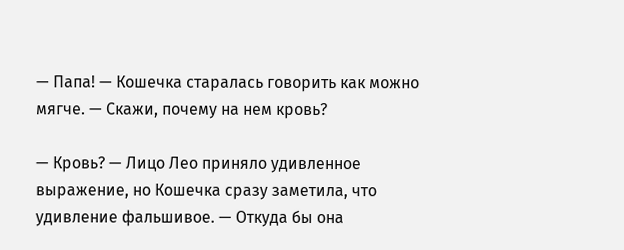— Папа! — Кошечка старалась говорить как можно мягче. — Скажи, почему на нем кровь?

— Кровь? — Лицо Лео приняло удивленное выражение, но Кошечка сразу заметила, что удивление фальшивое. — Откуда бы она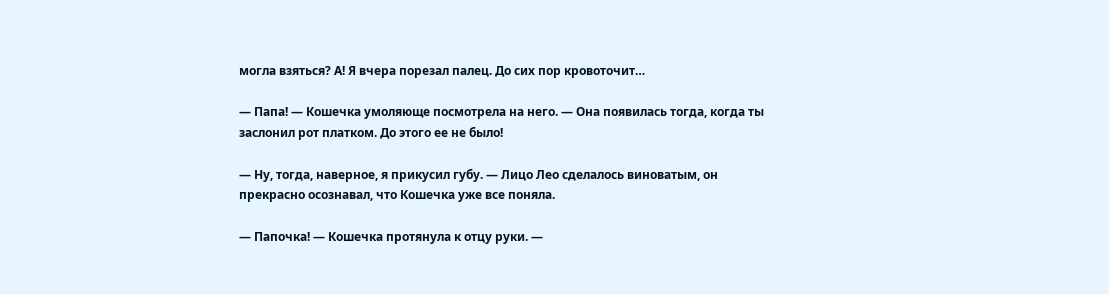могла взяться? А! Я вчера порезал палец. До сих пор кровоточит…

— Папа! — Кошечка умоляюще посмотрела на него. — Она появилась тогда, когда ты заслонил рот платком. До этого ее не было!

— Ну, тогда, наверное, я прикусил губу. — Лицо Лео сделалось виноватым, он прекрасно осознавал, что Кошечка уже все поняла.

— Папочка! — Кошечка протянула к отцу руки. —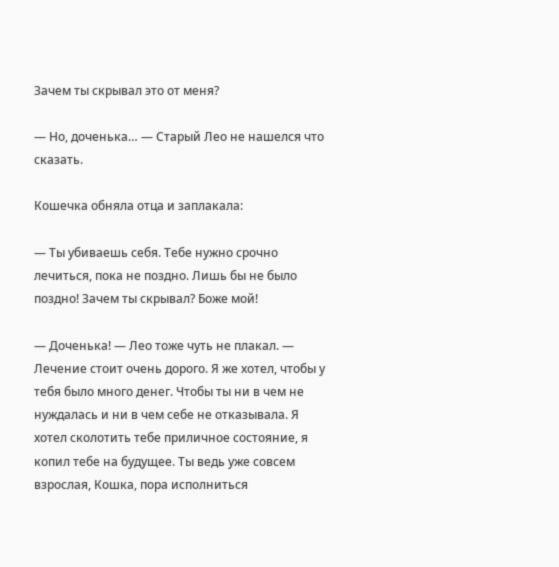Зачем ты скрывал это от меня?

— Но, доченька… — Старый Лео не нашелся что сказать.

Кошечка обняла отца и заплакала:

— Ты убиваешь себя. Тебе нужно срочно лечиться, пока не поздно. Лишь бы не было поздно! Зачем ты скрывал? Боже мой!

— Доченька! — Лео тоже чуть не плакал. — Лечение стоит очень дорого. Я же хотел, чтобы у тебя было много денег. Чтобы ты ни в чем не нуждалась и ни в чем себе не отказывала. Я хотел сколотить тебе приличное состояние, я копил тебе на будущее. Ты ведь уже совсем взрослая, Кошка, пора исполниться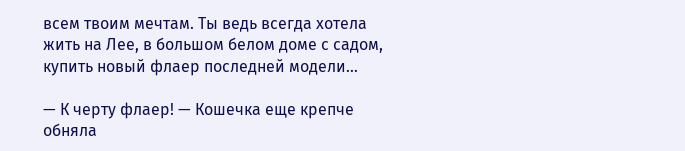всем твоим мечтам. Ты ведь всегда хотела жить на Лее, в большом белом доме с садом, купить новый флаер последней модели…

— К черту флаер! — Кошечка еще крепче обняла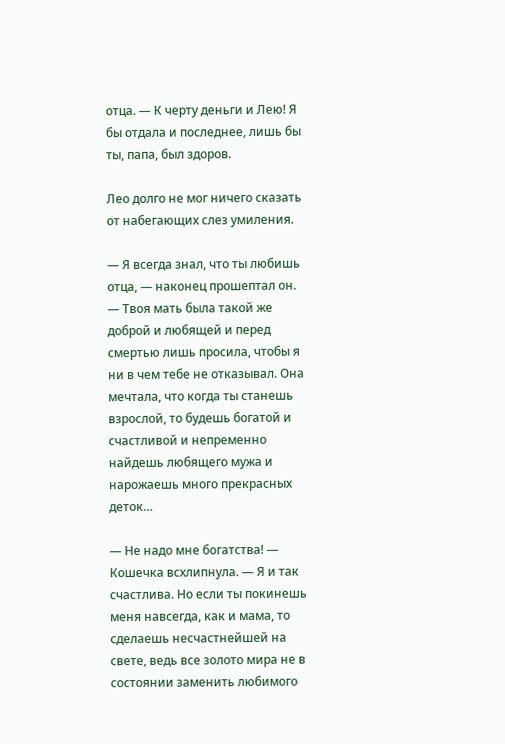отца. — К черту деньги и Лею! Я бы отдала и последнее, лишь бы ты, папа, был здоров.

Лео долго не мог ничего сказать от набегающих слез умиления.

— Я всегда знал, что ты любишь отца, — наконец прошептал он. — Твоя мать была такой же доброй и любящей и перед смертью лишь просила, чтобы я ни в чем тебе не отказывал. Она мечтала, что когда ты станешь взрослой, то будешь богатой и счастливой и непременно найдешь любящего мужа и нарожаешь много прекрасных деток…

— Не надо мне богатства! — Кошечка всхлипнула. — Я и так счастлива. Но если ты покинешь меня навсегда, как и мама, то сделаешь несчастнейшей на свете, ведь все золото мира не в состоянии заменить любимого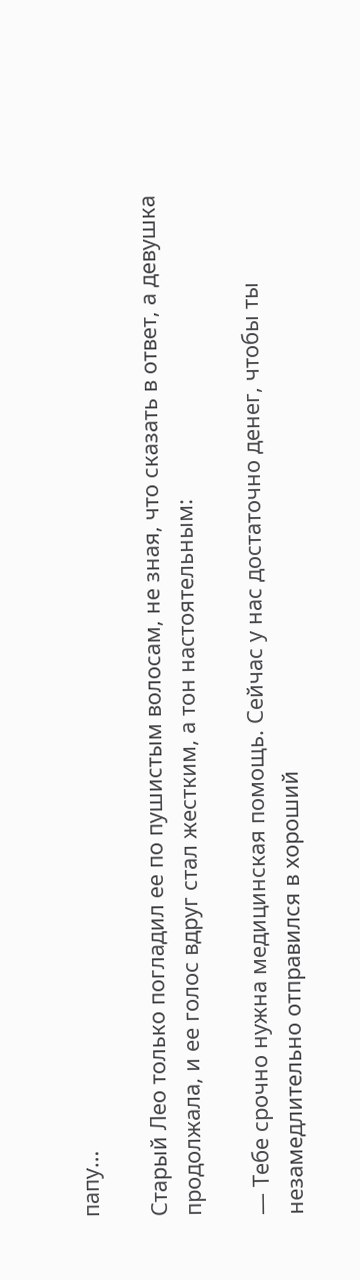папу…

Старый Лео только погладил ее по пушистым волосам, не зная, что сказать в ответ, а девушка продолжала, и ее голос вдруг стал жестким, а тон настоятельным:

— Тебе срочно нужна медицинская помощь. Сейчас у нас достаточно денег, чтобы ты незамедлительно отправился в хороший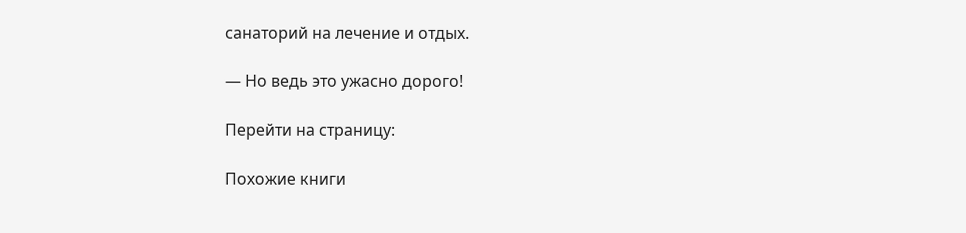санаторий на лечение и отдых.

— Но ведь это ужасно дорого!

Перейти на страницу:

Похожие книги